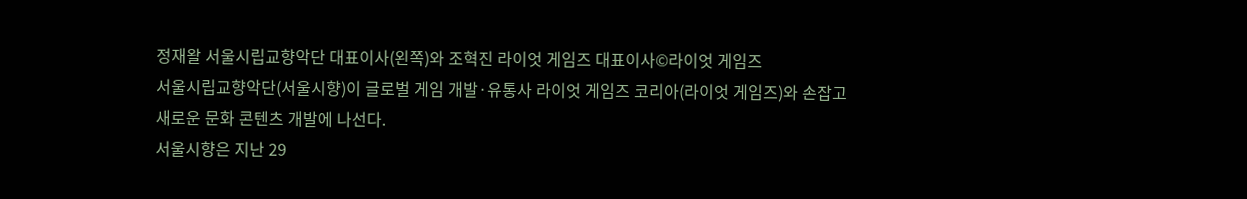정재왈 서울시립교향악단 대표이사(왼쪽)와 조혁진 라이엇 게임즈 대표이사©라이엇 게임즈
서울시립교향악단(서울시향)이 글로벌 게임 개발·유통사 라이엇 게임즈 코리아(라이엇 게임즈)와 손잡고 새로운 문화 콘텐츠 개발에 나선다.
서울시향은 지난 29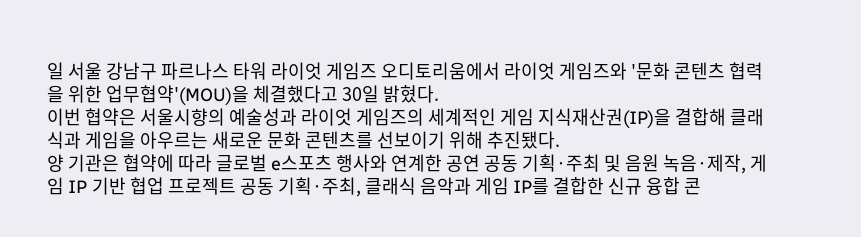일 서울 강남구 파르나스 타워 라이엇 게임즈 오디토리움에서 라이엇 게임즈와 '문화 콘텐츠 협력을 위한 업무협약'(MOU)을 체결했다고 30일 밝혔다.
이번 협약은 서울시향의 예술성과 라이엇 게임즈의 세계적인 게임 지식재산권(IP)을 결합해 클래식과 게임을 아우르는 새로운 문화 콘텐츠를 선보이기 위해 추진됐다.
양 기관은 협약에 따라 글로벌 e스포츠 행사와 연계한 공연 공동 기획·주최 및 음원 녹음·제작, 게임 IP 기반 협업 프로젝트 공동 기획·주최, 클래식 음악과 게임 IP를 결합한 신규 융합 콘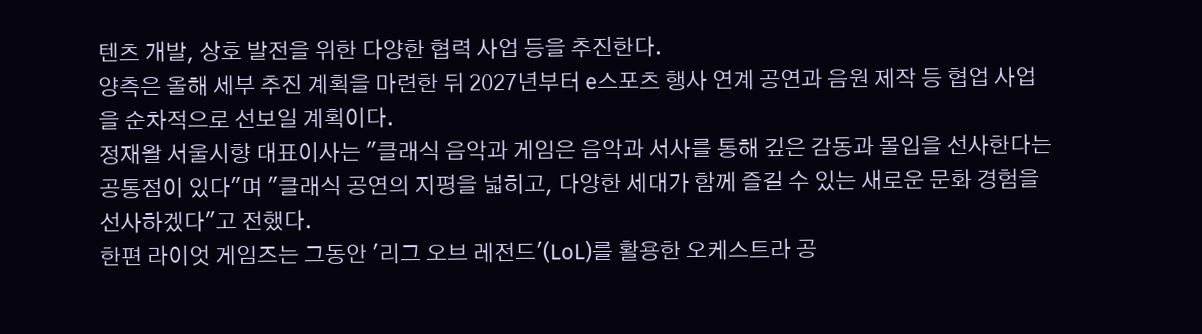텐츠 개발, 상호 발전을 위한 다양한 협력 사업 등을 추진한다.
양측은 올해 세부 추진 계획을 마련한 뒤 2027년부터 e스포츠 행사 연계 공연과 음원 제작 등 협업 사업을 순차적으로 선보일 계획이다.
정재왈 서울시향 대표이사는 "클래식 음악과 게임은 음악과 서사를 통해 깊은 감동과 몰입을 선사한다는 공통점이 있다"며 "클래식 공연의 지평을 넓히고, 다양한 세대가 함께 즐길 수 있는 새로운 문화 경험을 선사하겠다"고 전했다.
한편 라이엇 게임즈는 그동안 '리그 오브 레전드'(LoL)를 활용한 오케스트라 공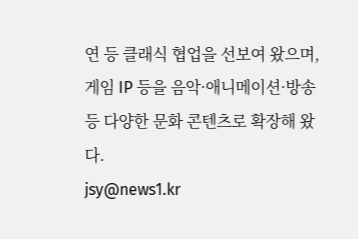연 등 클래식 협업을 선보여 왔으며, 게임 IP 등을 음악·애니메이션·방송 등 다양한 문화 콘텐츠로 확장해 왔다.
jsy@news1.kr